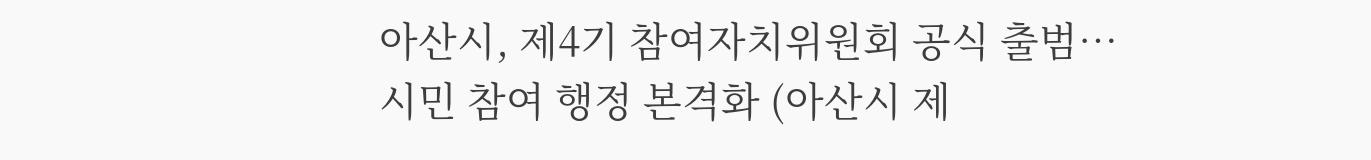아산시, 제4기 참여자치위원회 공식 출범…시민 참여 행정 본격화 (아산시 제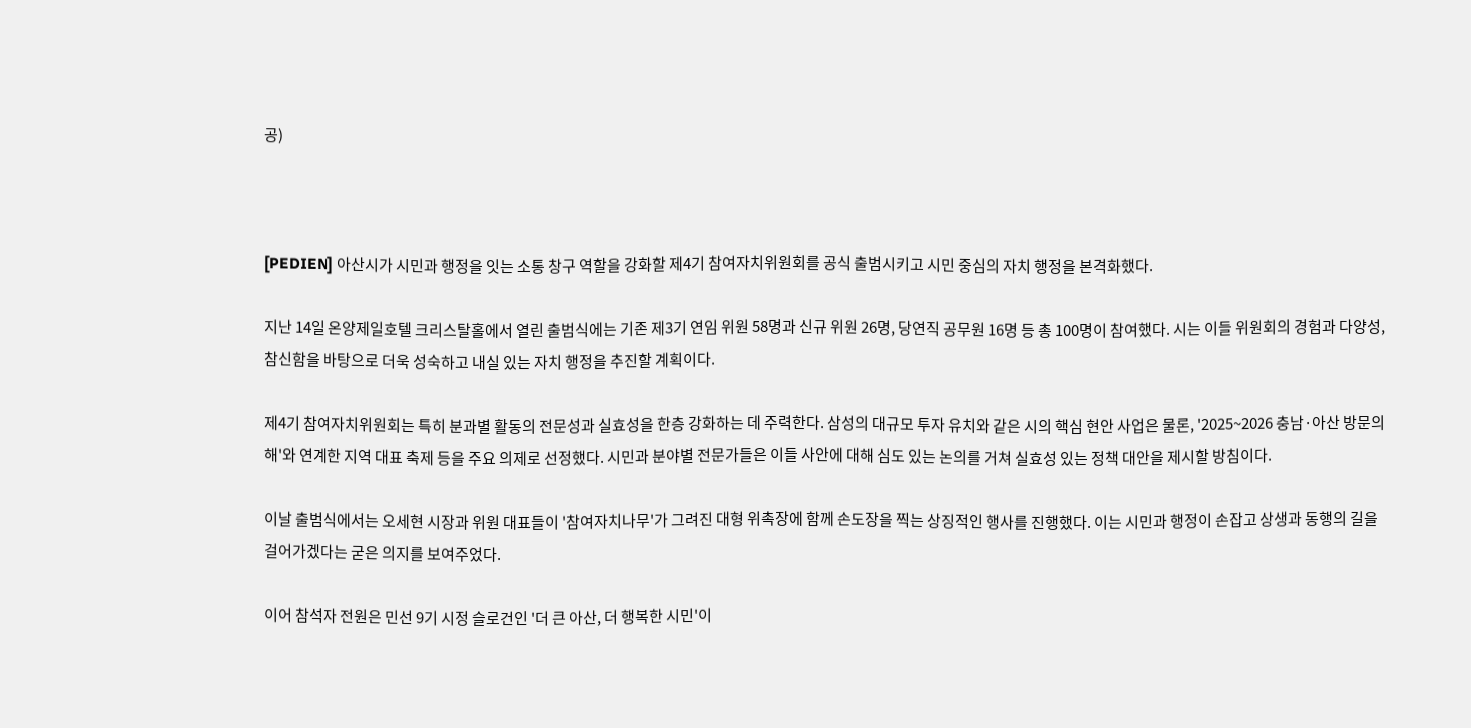공)



[PEDIEN] 아산시가 시민과 행정을 잇는 소통 창구 역할을 강화할 제4기 참여자치위원회를 공식 출범시키고 시민 중심의 자치 행정을 본격화했다.

지난 14일 온양제일호텔 크리스탈홀에서 열린 출범식에는 기존 제3기 연임 위원 58명과 신규 위원 26명, 당연직 공무원 16명 등 총 100명이 참여했다. 시는 이들 위원회의 경험과 다양성, 참신함을 바탕으로 더욱 성숙하고 내실 있는 자치 행정을 추진할 계획이다.

제4기 참여자치위원회는 특히 분과별 활동의 전문성과 실효성을 한층 강화하는 데 주력한다. 삼성의 대규모 투자 유치와 같은 시의 핵심 현안 사업은 물론, '2025~2026 충남·아산 방문의 해'와 연계한 지역 대표 축제 등을 주요 의제로 선정했다. 시민과 분야별 전문가들은 이들 사안에 대해 심도 있는 논의를 거쳐 실효성 있는 정책 대안을 제시할 방침이다.

이날 출범식에서는 오세현 시장과 위원 대표들이 '참여자치나무'가 그려진 대형 위촉장에 함께 손도장을 찍는 상징적인 행사를 진행했다. 이는 시민과 행정이 손잡고 상생과 동행의 길을 걸어가겠다는 굳은 의지를 보여주었다.

이어 참석자 전원은 민선 9기 시정 슬로건인 '더 큰 아산, 더 행복한 시민'이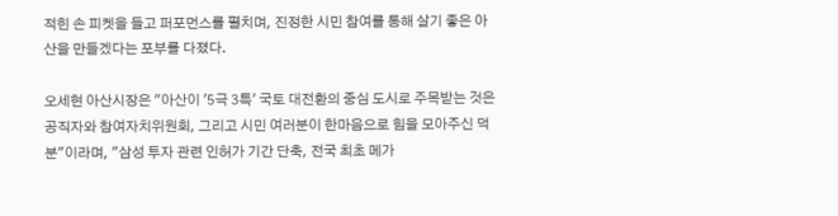적힌 손 피켓을 들고 퍼포먼스를 펼치며, 진정한 시민 참여를 통해 살기 좋은 아산을 만들겠다는 포부를 다졌다.

오세현 아산시장은 "아산이 '5극 3특' 국토 대전환의 중심 도시로 주목받는 것은 공직자와 참여자치위원회, 그리고 시민 여러분이 한마음으로 힘을 모아주신 덕분"이라며, "삼성 투자 관련 인허가 기간 단축, 전국 최초 메가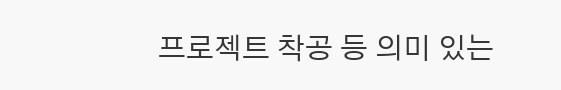프로젝트 착공 등 의미 있는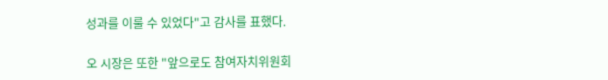성과를 이룰 수 있었다"고 감사를 표했다.

오 시장은 또한 "앞으로도 참여자치위원회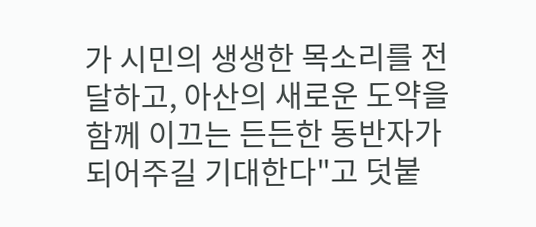가 시민의 생생한 목소리를 전달하고, 아산의 새로운 도약을 함께 이끄는 든든한 동반자가 되어주길 기대한다"고 덧붙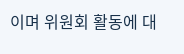이며 위원회 활동에 대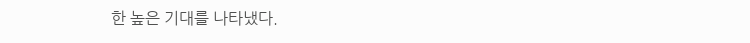한 높은 기대를 나타냈다.